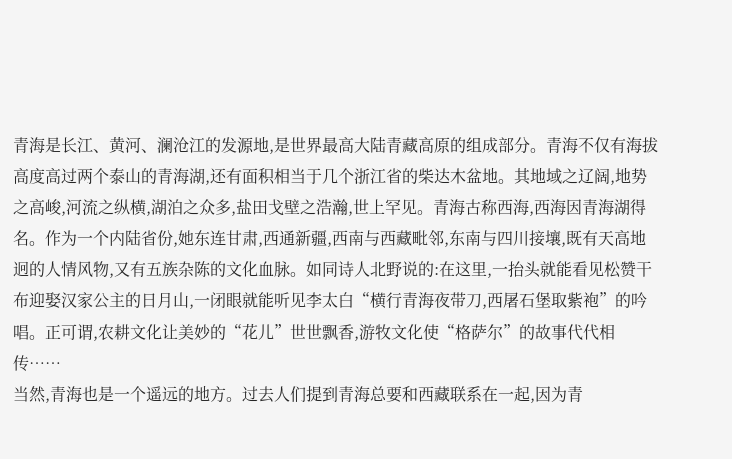青海是长江、黄河、澜沧江的发源地,是世界最高大陆青藏高原的组成部分。青海不仅有海拔高度高过两个泰山的青海湖,还有面积相当于几个浙江省的柴达木盆地。其地域之辽阔,地势之高峻,河流之纵横,湖泊之众多,盐田戈壁之浩瀚,世上罕见。青海古称西海,西海因青海湖得名。作为一个内陆省份,她东连甘肃,西通新疆,西南与西藏毗邻,东南与四川接壤,既有天高地迥的人情风物,又有五族杂陈的文化血脉。如同诗人北野说的:在这里,一抬头就能看见松赞干布迎娶汉家公主的日月山,一闭眼就能听见李太白“横行青海夜带刀,西屠石堡取紫袍”的吟唱。正可谓,农耕文化让美妙的“花儿”世世飘香,游牧文化使“格萨尔”的故事代代相传……
当然,青海也是一个遥远的地方。过去人们提到青海总要和西藏联系在一起,因为青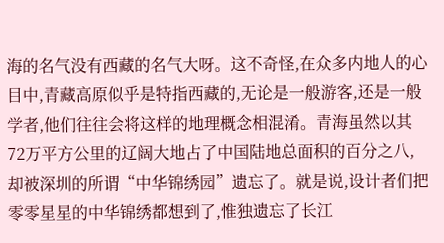海的名气没有西藏的名气大呀。这不奇怪,在众多内地人的心目中,青藏高原似乎是特指西藏的,无论是一般游客,还是一般学者,他们往往会将这样的地理概念相混淆。青海虽然以其72万平方公里的辽阔大地占了中国陆地总面积的百分之八,却被深圳的所谓“中华锦绣园”遗忘了。就是说,设计者们把零零星星的中华锦绣都想到了,惟独遗忘了长江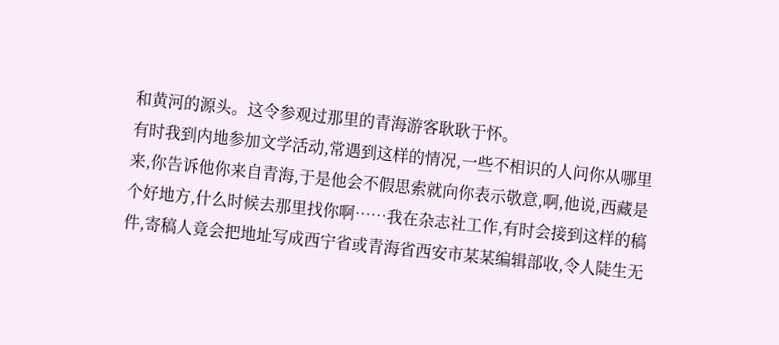和黄河的源头。这令参观过那里的青海游客耿耿于怀。
有时我到内地参加文学活动,常遇到这样的情况,一些不相识的人问你从哪里来,你告诉他你来自青海,于是他会不假思索就向你表示敬意,啊,他说,西藏是个好地方,什么时候去那里找你啊……我在杂志社工作,有时会接到这样的稿件,寄稿人竟会把地址写成西宁省或青海省西安市某某编辑部收,令人陡生无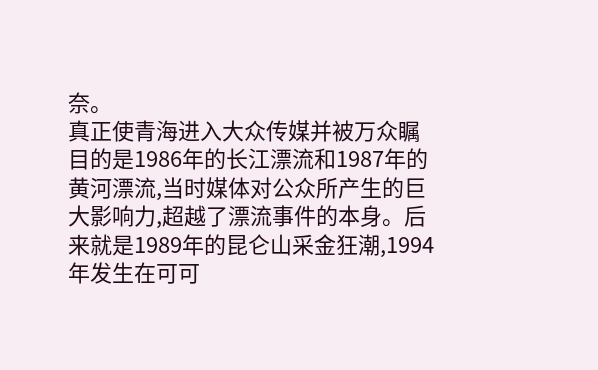奈。
真正使青海进入大众传媒并被万众瞩目的是1986年的长江漂流和1987年的黄河漂流,当时媒体对公众所产生的巨大影响力,超越了漂流事件的本身。后来就是1989年的昆仑山采金狂潮,1994年发生在可可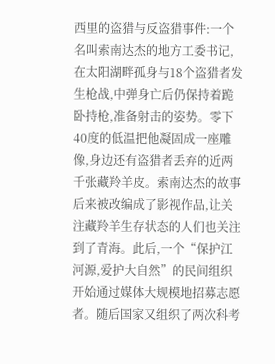西里的盗猎与反盗猎事件:一个名叫索南达杰的地方工委书记,在太阳湖畔孤身与18个盗猎者发生枪战,中弹身亡后仍保持着跪卧持枪,准备射击的姿势。零下40度的低温把他凝固成一座雕像,身边还有盗猎者丢弃的近两千张藏羚羊皮。索南达杰的故事后来被改编成了影视作品,让关注藏羚羊生存状态的人们也关注到了青海。此后,一个“保护江河源,爱护大自然”的民间组织开始通过媒体大规模地招募志愿者。随后国家又组织了两次科考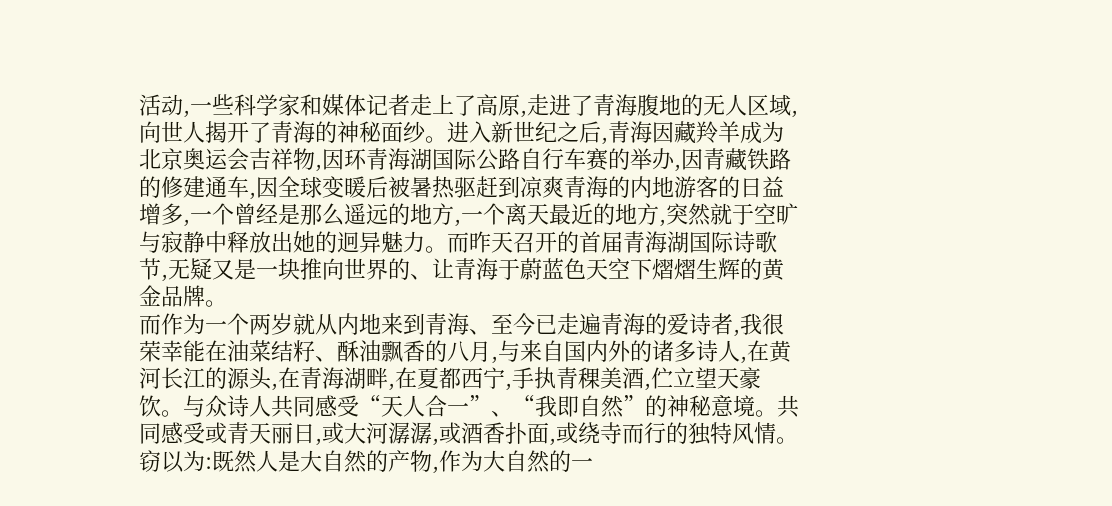活动,一些科学家和媒体记者走上了高原,走进了青海腹地的无人区域,向世人揭开了青海的神秘面纱。进入新世纪之后,青海因藏羚羊成为北京奥运会吉祥物,因环青海湖国际公路自行车赛的举办,因青藏铁路的修建通车,因全球变暖后被暑热驱赶到凉爽青海的内地游客的日益增多,一个曾经是那么遥远的地方,一个离天最近的地方,突然就于空旷与寂静中释放出她的迥异魅力。而昨天召开的首届青海湖国际诗歌节,无疑又是一块推向世界的、让青海于蔚蓝色天空下熠熠生辉的黄金品牌。
而作为一个两岁就从内地来到青海、至今已走遍青海的爱诗者,我很荣幸能在油菜结籽、酥油飘香的八月,与来自国内外的诸多诗人,在黄河长江的源头,在青海湖畔,在夏都西宁,手执青稞美酒,伫立望天豪饮。与众诗人共同感受“天人合一”、“我即自然”的神秘意境。共同感受或青天丽日,或大河潺潺,或酒香扑面,或绕寺而行的独特风情。窃以为:既然人是大自然的产物,作为大自然的一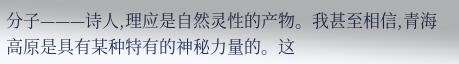分子———诗人,理应是自然灵性的产物。我甚至相信,青海高原是具有某种特有的神秘力量的。这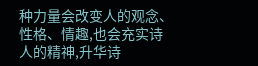种力量会改变人的观念、性格、情趣,也会充实诗人的精神,升华诗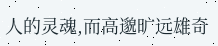人的灵魂,而高邈旷远雄奇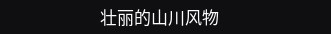壮丽的山川风物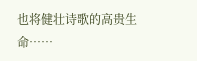也将健壮诗歌的高贵生命……